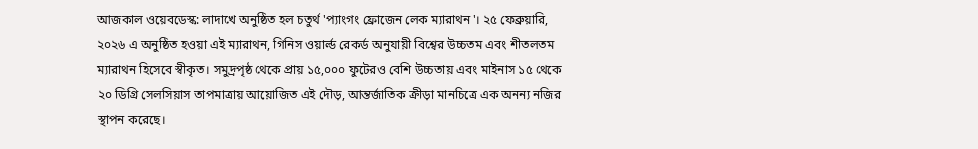আজকাল ওয়েবডেস্ক: লাদাখে অনুষ্ঠিত হল চতুর্থ 'প্যাংগং ফ্রোজেন লেক ম্যারাথন'। ২৫ ফেব্রুয়ারি, ২০২৬ এ অনুষ্ঠিত হওয়া এই ম্যারাথন, গিনিস ওয়ার্ল্ড রেকর্ড অনুযায়ী বিশ্বের উচ্চতম এবং শীতলতম ম্যারাথন হিসেবে স্বীকৃত। সমুদ্রপৃষ্ঠ থেকে প্রায় ১৫,০০০ ফুটেরও বেশি উচ্চতায় এবং মাইনাস ১৫ থেকে ২০ ডিগ্রি সেলসিয়াস তাপমাত্রায় আয়োজিত এই দৌড়, আন্তর্জাতিক ক্রীড়া মানচিত্রে এক অনন্য নজির স্থাপন করেছে।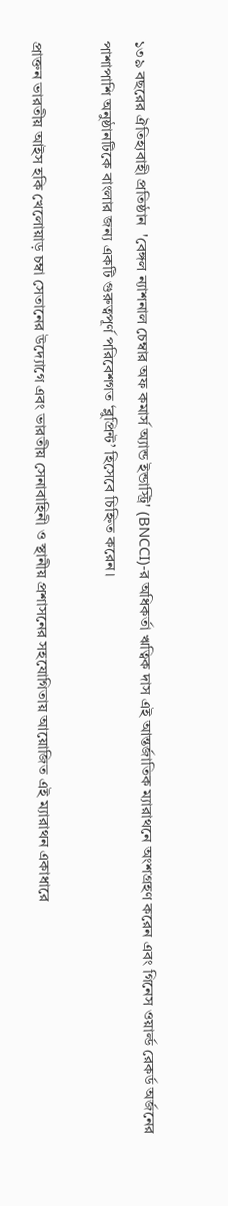১৩৯ বছরের ঐতিহ্যবাহী প্রতিষ্ঠান  'বেঙ্গল ন্যাশনাল চেম্বার অফ কমার্স অ্যান্ড ইন্ডাস্ট্রি' (BNCCI)-র অধিকর্তা ঋত্বিক দাস এই আন্তর্জাতিক ম্যারাথনে অংশগ্রহণ করেন এবং গিনেস ওয়ার্ল্ড রেকর্ড অর্জনের পাশাপাশি অনুষ্ঠানটিকে বাংলার জন্য একটি গুরুত্বপূর্ণ পরিবেশগত ‘ব্লুপ্রিন্ট’ হিসেবে চিহ্নিত করেন।

প্রাক্তন ভারতীয় আইস হকি খেলোয়াড় চম্বা সেতানের উদ্যোগে এবং ভারতীয় সেনাবাহিনী ও স্থানীয় প্রশাসনের সহযোগিতায় আয়োজিত এই ম্যারাথন একাধারে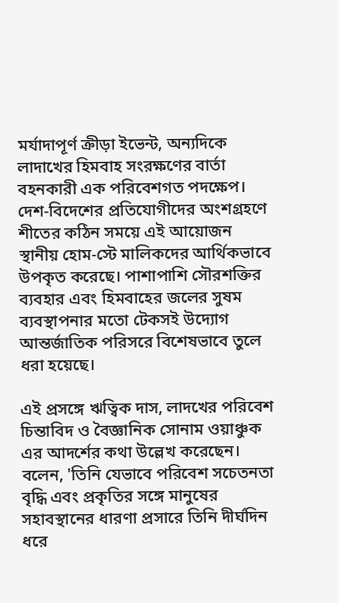মর্যাদাপূর্ণ ক্রীড়া ইভেন্ট, অন্যদিকে লাদাখের হিমবাহ সংরক্ষণের বার্তা বহনকারী এক পরিবেশগত পদক্ষেপ। দেশ-বিদেশের প্রতিযোগীদের অংশগ্রহণে শীতের কঠিন সময়ে এই আয়োজন স্থানীয় হোম-স্টে মালিকদের আর্থিকভাবে উপকৃত করেছে। পাশাপাশি সৌরশক্তির ব্যবহার এবং হিমবাহের জলের সুষম ব্যবস্থাপনার মতো টেকসই উদ্যোগ আন্তর্জাতিক পরিসরে বিশেষভাবে তুলে ধরা হয়েছে।

এই প্রসঙ্গে ঋত্বিক দাস, লাদখের পরিবেশ চিন্তাবিদ ও বৈজ্ঞানিক সোনাম ওয়াঞ্চুক এর আদর্শের কথা উল্লেখ করেছেন। বলেন, 'তিনি যেভাবে পরিবেশ সচেতনতা বৃদ্ধি এবং প্রকৃতির সঙ্গে মানুষের সহাবস্থানের ধারণা প্রসারে তিনি দীর্ঘদিন ধরে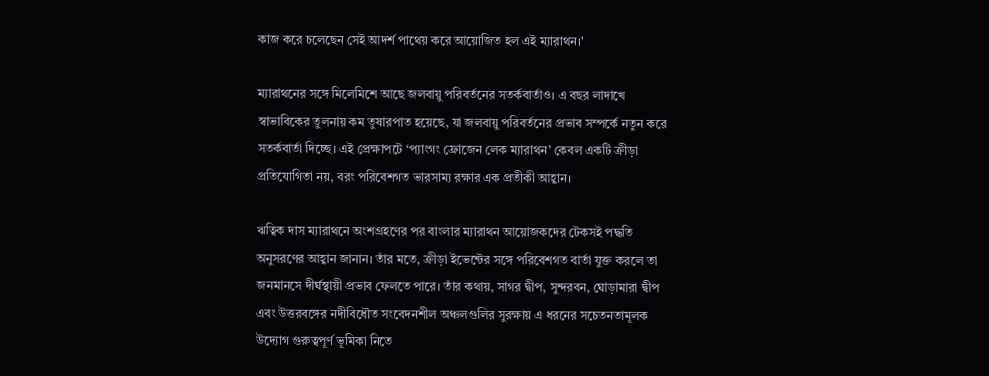কাজ করে চলেছেন সেই আদর্শ পাথেয় করে আয়োজিত হল এই ম্যারাথন।'

ম্যারাথনের সঙ্গে মিলেমিশে আছে জলবায়ু পরিবর্তনের সতর্কবার্তাও। এ বছর লাদাখে স্বাভাবিকের তুলনায় কম তুষারপাত হয়েছে, যা জলবায়ু পরিবর্তনের প্রভাব সম্পর্কে নতুন করে সতর্কবার্তা দিচ্ছে। এই প্রেক্ষাপটে ‘প্যাংগং ফ্রোজেন লেক ম্যারাথন’ কেবল একটি ক্রীড়া প্রতিযোগিতা নয়, বরং পরিবেশগত ভারসাম্য রক্ষার এক প্রতীকী আহ্বান।

ঋত্বিক দাস ম্যারাথনে অংশগ্রহণের পর বাংলার ম্যারাথন আয়োজকদের টেকসই পদ্ধতি অনুসরণের আহ্বান জানান। তাঁর মতে, ক্রীড়া ইভেন্টের সঙ্গে পরিবেশগত বার্তা যুক্ত করলে তা জনমানসে দীর্ঘস্থায়ী প্রভাব ফেলতে পারে। তাঁর কথায়, সাগর দ্বীপ, সুন্দরবন, ঘোড়ামারা দ্বীপ এবং উত্তরবঙ্গের নদীবিধৌত সংবেদনশীল অঞ্চলগুলির সুরক্ষায় এ ধরনের সচেতনতামূলক উদ্যোগ গুরুত্বপূর্ণ ভূমিকা নিতে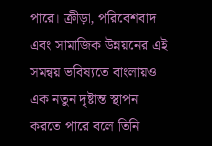পারে। ক্রীড়া, পরিবেশবাদ এবং সামাজিক উন্নয়নের এই সমন্বয় ভবিষ্যতে বাংলায়ও এক নতুন দৃষ্টান্ত স্থাপন করতে পারে বলে তিনি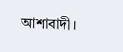আশাবাদী।